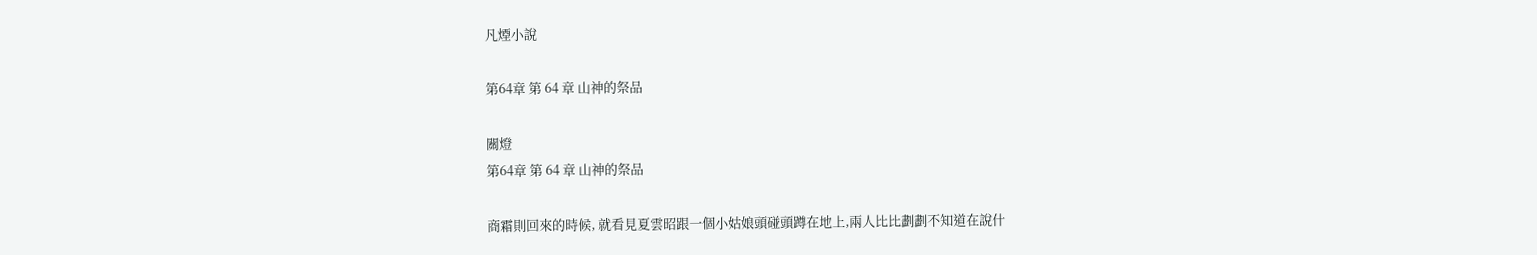凡煙小說

第64章 第 64 章 山神的祭品

關燈
第64章 第 64 章 山神的祭品

商霜則回來的時候, 就看見夏雲昭跟一個小姑娘頭碰頭蹲在地上,兩人比比劃劃不知道在說什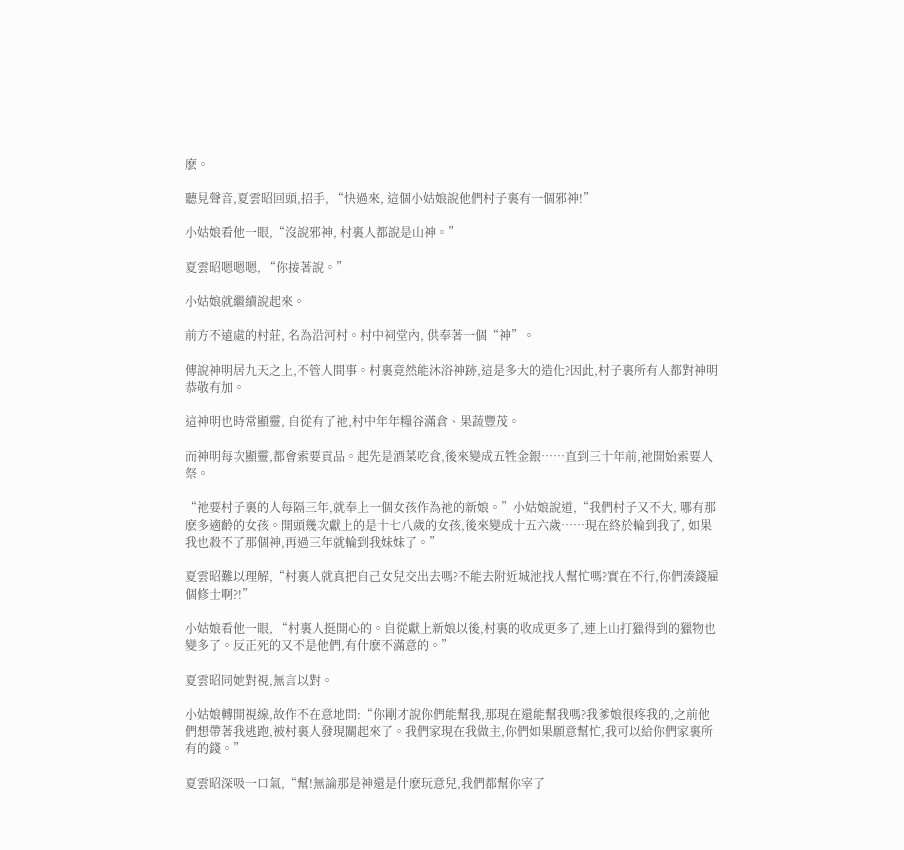麽。

聽見聲音,夏雲昭回頭,招手, “快過來, 這個小姑娘說他們村子裏有一個邪神!”

小姑娘看他一眼,“沒說邪神, 村裏人都說是山神。”

夏雲昭嗯嗯嗯, “你接著說。”

小姑娘就繼續說起來。

前方不遠處的村莊, 名為沿河村。村中祠堂內, 供奉著一個“神”。

傳說神明居九天之上,不管人間事。村裏竟然能沐浴神跡,這是多大的造化?因此,村子裏所有人都對神明恭敬有加。

這神明也時常顯靈, 自從有了祂,村中年年糧谷滿倉、果蔬豐茂。

而神明每次顯靈,都會索要貢品。起先是酒菜吃食,後來變成五牲金銀……直到三十年前,祂開始索要人祭。

“祂要村子裏的人每隔三年,就奉上一個女孩作為祂的新娘。”小姑娘說道,“我們村子又不大, 哪有那麽多適齡的女孩。開頭幾次獻上的是十七八歲的女孩,後來變成十五六歲……現在終於輪到我了, 如果我也殺不了那個神,再過三年就輪到我妹妹了。”

夏雲昭難以理解,“村裏人就真把自己女兒交出去嗎?不能去附近城池找人幫忙嗎?實在不行,你們湊錢雇個修士啊?!”

小姑娘看他一眼, “村裏人挺開心的。自從獻上新娘以後,村裏的收成更多了,連上山打獵得到的獵物也變多了。反正死的又不是他們,有什麽不滿意的。”

夏雲昭同她對視,無言以對。

小姑娘轉開視線,故作不在意地問:“你剛才說你們能幫我,那現在還能幫我嗎?我爹娘很疼我的,之前他們想帶著我逃跑,被村裏人發現關起來了。我們家現在我做主,你們如果願意幫忙,我可以給你們家裏所有的錢。”

夏雲昭深吸一口氣,“幫!無論那是神還是什麽玩意兒,我們都幫你宰了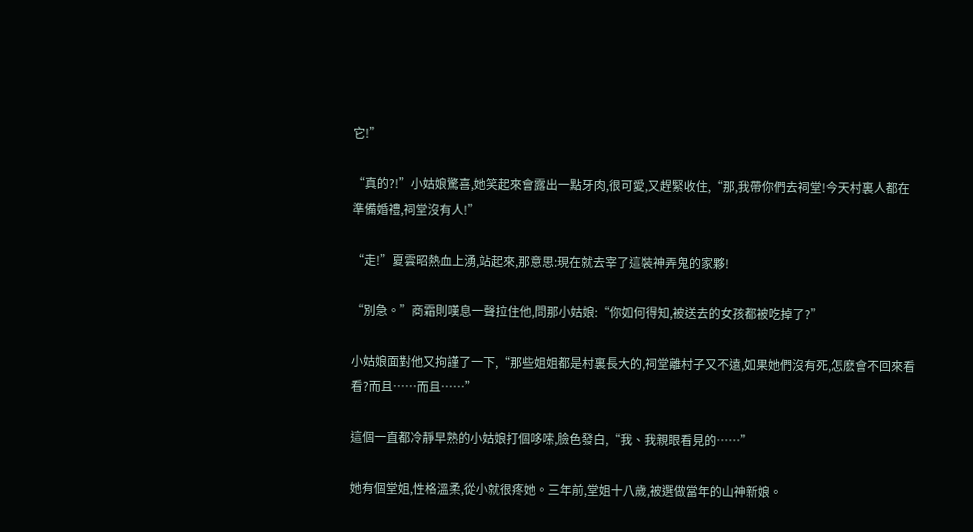它!”

“真的?!”小姑娘驚喜,她笑起來會露出一點牙肉,很可愛,又趕緊收住,“那,我帶你們去祠堂!今天村裏人都在準備婚禮,祠堂沒有人!”

“走!”夏雲昭熱血上湧,站起來,那意思:現在就去宰了這裝神弄鬼的家夥!

“別急。”商霜則嘆息一聲拉住他,問那小姑娘:“你如何得知,被送去的女孩都被吃掉了?”

小姑娘面對他又拘謹了一下,“那些姐姐都是村裏長大的,祠堂離村子又不遠,如果她們沒有死,怎麽會不回來看看?而且……而且……”

這個一直都冷靜早熟的小姑娘打個哆嗦,臉色發白,“我、我親眼看見的……”

她有個堂姐,性格溫柔,從小就很疼她。三年前,堂姐十八歲,被選做當年的山神新娘。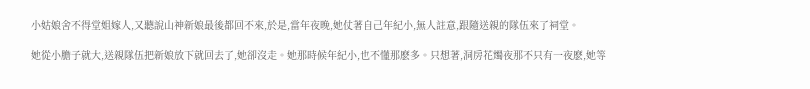小姑娘舍不得堂姐嫁人,又聽說山神新娘最後都回不來,於是,當年夜晚,她仗著自己年紀小,無人註意,跟隨送親的隊伍來了祠堂。

她從小膽子就大,送親隊伍把新娘放下就回去了,她卻沒走。她那時候年紀小,也不懂那麽多。只想著,洞房花燭夜那不只有一夜麽,她等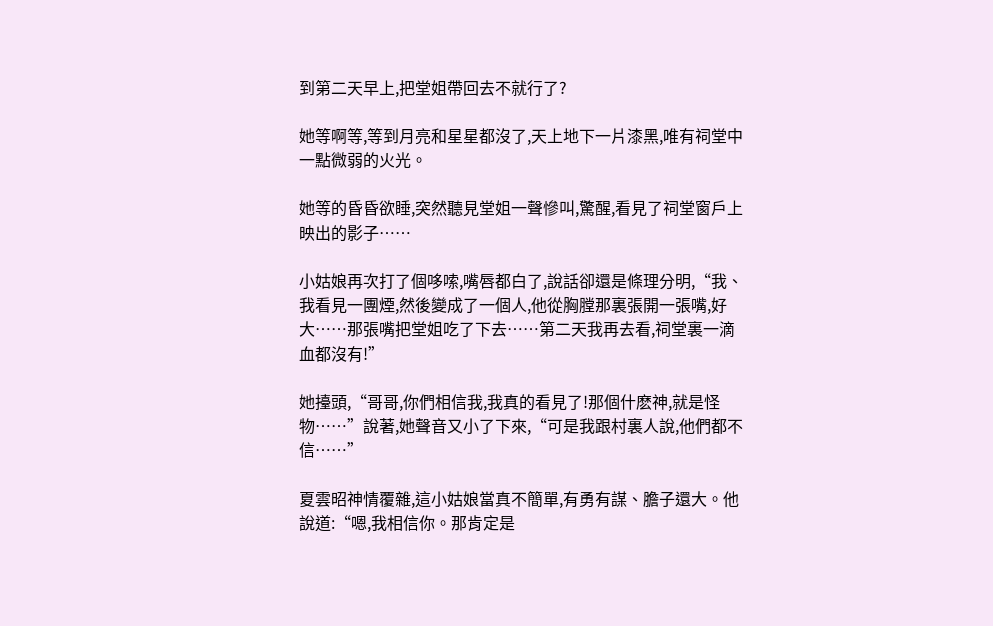到第二天早上,把堂姐帶回去不就行了?

她等啊等,等到月亮和星星都沒了,天上地下一片漆黑,唯有祠堂中一點微弱的火光。

她等的昏昏欲睡,突然聽見堂姐一聲慘叫,驚醒,看見了祠堂窗戶上映出的影子……

小姑娘再次打了個哆嗦,嘴唇都白了,說話卻還是條理分明,“我、我看見一團煙,然後變成了一個人,他從胸膛那裏張開一張嘴,好大……那張嘴把堂姐吃了下去……第二天我再去看,祠堂裏一滴血都沒有!”

她擡頭,“哥哥,你們相信我,我真的看見了!那個什麽神,就是怪物……”說著,她聲音又小了下來,“可是我跟村裏人說,他們都不信……”

夏雲昭神情覆雜,這小姑娘當真不簡單,有勇有謀、膽子還大。他說道:“嗯,我相信你。那肯定是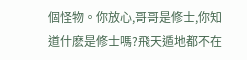個怪物。你放心,哥哥是修士,你知道什麽是修士嗎?飛天遁地都不在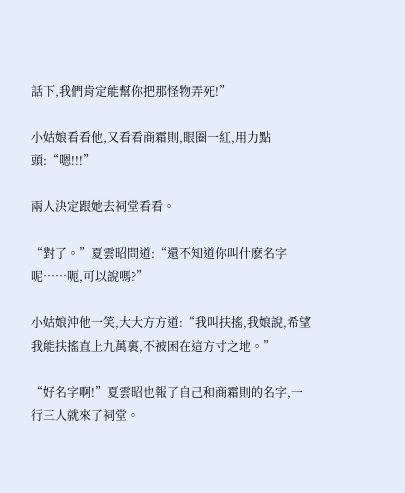話下,我們肯定能幫你把那怪物弄死!”

小姑娘看看他,又看看商霜則,眼圈一紅,用力點頭:“嗯!!!”

兩人決定跟她去祠堂看看。

“對了。”夏雲昭問道:“還不知道你叫什麽名字呢……呃,可以說嗎?”

小姑娘沖他一笑,大大方方道:“我叫扶搖,我娘說,希望我能扶搖直上九萬裏,不被困在這方寸之地。”

“好名字啊!”夏雲昭也報了自己和商霜則的名字,一行三人就來了祠堂。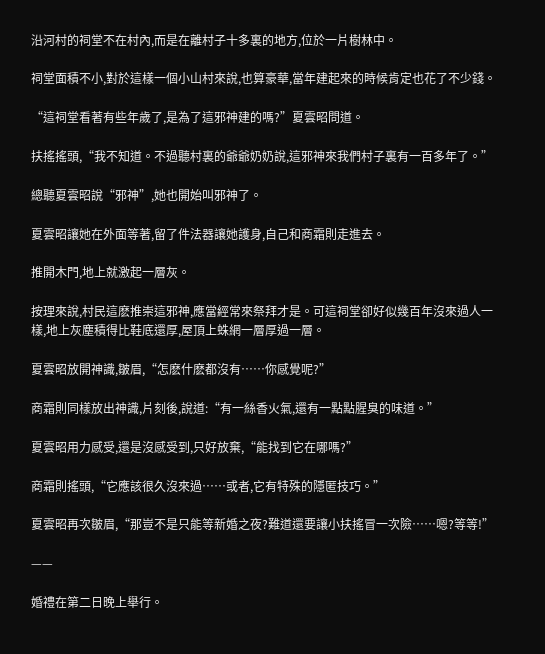沿河村的祠堂不在村內,而是在離村子十多裏的地方,位於一片樹林中。

祠堂面積不小,對於這樣一個小山村來說,也算豪華,當年建起來的時候肯定也花了不少錢。

“這祠堂看著有些年歲了,是為了這邪神建的嗎?”夏雲昭問道。

扶搖搖頭,“我不知道。不過聽村裏的爺爺奶奶說,這邪神來我們村子裏有一百多年了。”

總聽夏雲昭說“邪神”,她也開始叫邪神了。

夏雲昭讓她在外面等著,留了件法器讓她護身,自己和商霜則走進去。

推開木門,地上就激起一層灰。

按理來說,村民這麽推崇這邪神,應當經常來祭拜才是。可這祠堂卻好似幾百年沒來過人一樣,地上灰塵積得比鞋底還厚,屋頂上蛛網一層厚過一層。

夏雲昭放開神識,皺眉,“怎麽什麽都沒有……你感覺呢?”

商霜則同樣放出神識,片刻後,說道:“有一絲香火氣,還有一點點腥臭的味道。”

夏雲昭用力感受,還是沒感受到,只好放棄,“能找到它在哪嗎?”

商霜則搖頭,“它應該很久沒來過……或者,它有特殊的隱匿技巧。”

夏雲昭再次皺眉,“那豈不是只能等新婚之夜?難道還要讓小扶搖冒一次險……嗯?等等!”

——

婚禮在第二日晚上舉行。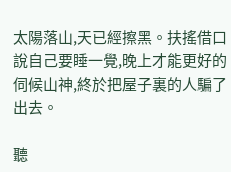太陽落山,天已經擦黑。扶搖借口說自己要睡一覺,晚上才能更好的伺候山神,終於把屋子裏的人騙了出去。

聽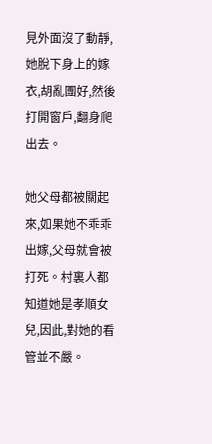見外面沒了動靜,她脫下身上的嫁衣,胡亂團好,然後打開窗戶,翻身爬出去。

她父母都被關起來,如果她不乖乖出嫁,父母就會被打死。村裏人都知道她是孝順女兒,因此,對她的看管並不嚴。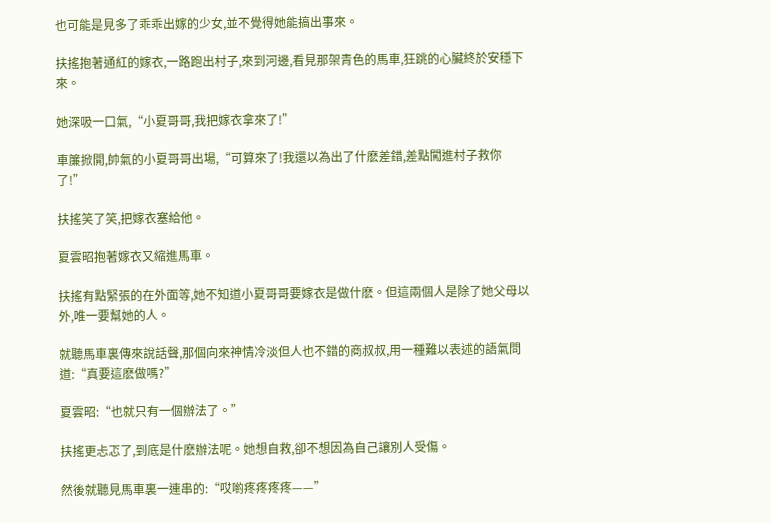也可能是見多了乖乖出嫁的少女,並不覺得她能搞出事來。

扶搖抱著通紅的嫁衣,一路跑出村子,來到河邊,看見那架青色的馬車,狂跳的心臟終於安穩下來。

她深吸一口氣,“小夏哥哥,我把嫁衣拿來了!”

車簾掀開,帥氣的小夏哥哥出場,“可算來了!我還以為出了什麽差錯,差點闖進村子救你了!”

扶搖笑了笑,把嫁衣塞給他。

夏雲昭抱著嫁衣又縮進馬車。

扶搖有點緊張的在外面等,她不知道小夏哥哥要嫁衣是做什麽。但這兩個人是除了她父母以外,唯一要幫她的人。

就聽馬車裏傳來說話聲,那個向來神情冷淡但人也不錯的商叔叔,用一種難以表述的語氣問道:“真要這麽做嗎?”

夏雲昭:“也就只有一個辦法了。”

扶搖更忐忑了,到底是什麽辦法呢。她想自救,卻不想因為自己讓別人受傷。

然後就聽見馬車裏一連串的:“哎喲疼疼疼疼——”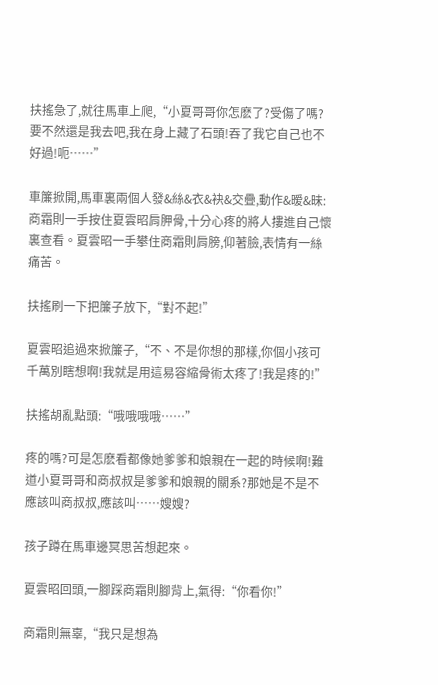扶搖急了,就往馬車上爬,“小夏哥哥你怎麽了?受傷了嗎?要不然還是我去吧,我在身上藏了石頭!吞了我它自己也不好過!呃……”

車簾掀開,馬車裏兩個人發&絲&衣&袂&交疊,動作&暧&昧:商霜則一手按住夏雲昭肩胛骨,十分心疼的將人摟進自己懷裏查看。夏雲昭一手攀住商霜則肩膀,仰著臉,表情有一絲痛苦。

扶搖刷一下把簾子放下,“對不起!”

夏雲昭追過來掀簾子,“不、不是你想的那樣,你個小孩可千萬別瞎想啊!我就是用這易容縮骨術太疼了!我是疼的!”

扶搖胡亂點頭:“哦哦哦哦……”

疼的嗎?可是怎麽看都像她爹爹和娘親在一起的時候啊!難道小夏哥哥和商叔叔是爹爹和娘親的關系?那她是不是不應該叫商叔叔,應該叫……嫂嫂?

孩子蹲在馬車邊冥思苦想起來。

夏雲昭回頭,一腳踩商霜則腳背上,氣得:“你看你!”

商霜則無辜,“我只是想為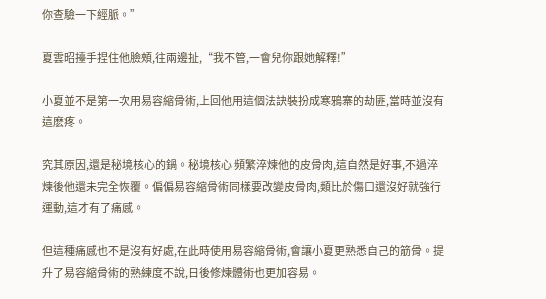你查驗一下經脈。”

夏雲昭擡手捏住他臉頰,往兩邊扯,“我不管,一會兒你跟她解釋!”

小夏並不是第一次用易容縮骨術,上回他用這個法訣裝扮成寒鴉寨的劫匪,當時並沒有這麽疼。

究其原因,還是秘境核心的鍋。秘境核心 頻繁淬煉他的皮骨肉,這自然是好事,不過淬煉後他還未完全恢覆。偏偏易容縮骨術同樣要改變皮骨肉,類比於傷口還沒好就強行運動,這才有了痛感。

但這種痛感也不是沒有好處,在此時使用易容縮骨術,會讓小夏更熟悉自己的筋骨。提升了易容縮骨術的熟練度不說,日後修煉體術也更加容易。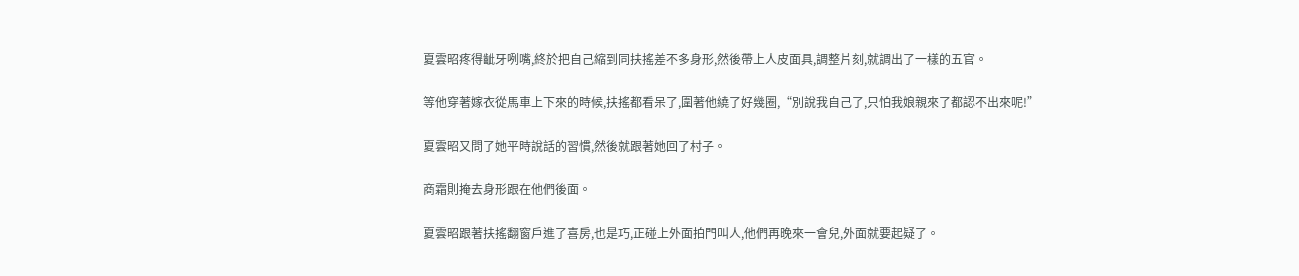夏雲昭疼得齜牙咧嘴,終於把自己縮到同扶搖差不多身形,然後帶上人皮面具,調整片刻,就調出了一樣的五官。

等他穿著嫁衣從馬車上下來的時候,扶搖都看呆了,圍著他繞了好幾圈,“別說我自己了,只怕我娘親來了都認不出來呢!”

夏雲昭又問了她平時說話的習慣,然後就跟著她回了村子。

商霜則掩去身形跟在他們後面。

夏雲昭跟著扶搖翻窗戶進了喜房,也是巧,正碰上外面拍門叫人,他們再晚來一會兒,外面就要起疑了。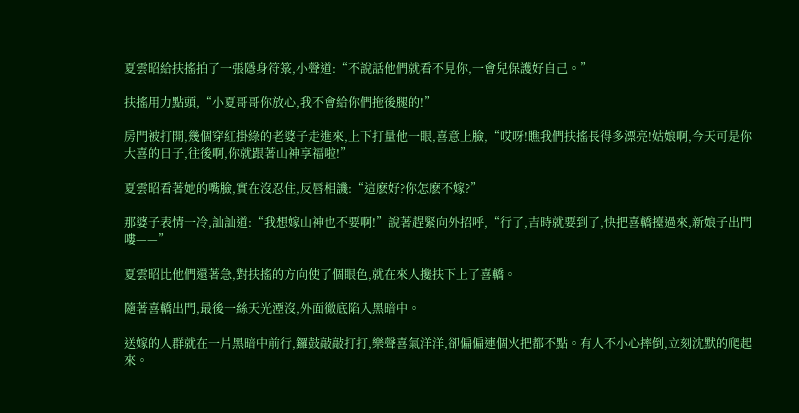夏雲昭給扶搖拍了一張隱身符箓,小聲道:“不說話他們就看不見你,一會兒保護好自己。”

扶搖用力點頭,“小夏哥哥你放心,我不會給你們拖後腿的!”

房門被打開,幾個穿紅掛綠的老婆子走進來,上下打量他一眼,喜意上臉,“哎呀!瞧我們扶搖長得多漂亮!姑娘啊,今天可是你大喜的日子,往後啊,你就跟著山神享福啦!”

夏雲昭看著她的嘴臉,實在沒忍住,反唇相譏:“這麽好?你怎麽不嫁?”

那婆子表情一冷,訕訕道:“我想嫁山神也不要啊!”說著趕緊向外招呼,“行了,吉時就要到了,快把喜轎擡過來,新娘子出門嘍——”

夏雲昭比他們還著急,對扶搖的方向使了個眼色,就在來人攙扶下上了喜轎。

隨著喜轎出門,最後一絲天光湮沒,外面徹底陷入黑暗中。

送嫁的人群就在一片黑暗中前行,鑼鼓敲敲打打,樂聲喜氣洋洋,卻偏偏連個火把都不點。有人不小心摔倒,立刻沈默的爬起來。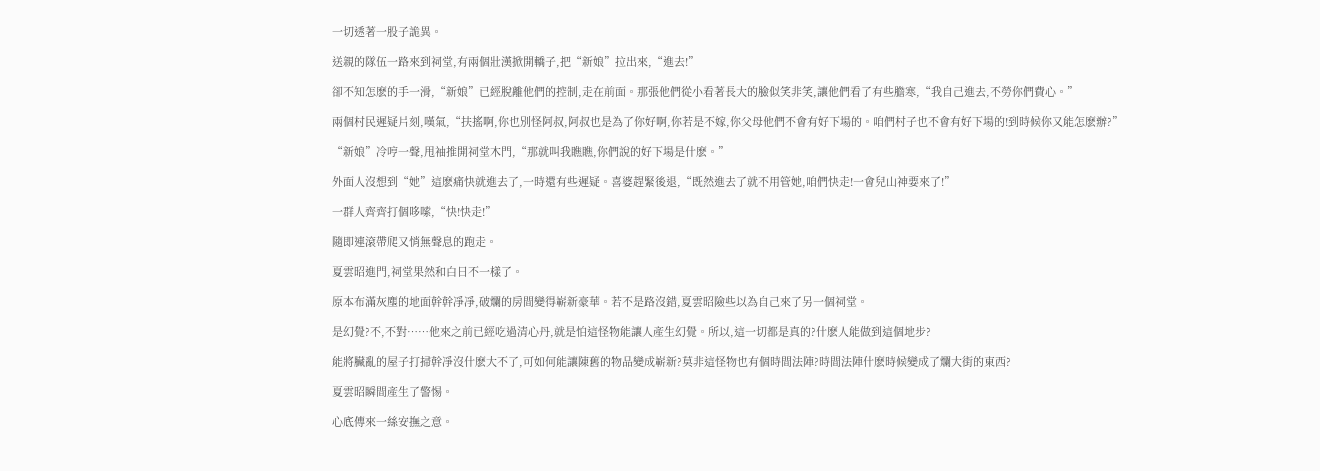一切透著一股子詭異。

送親的隊伍一路來到祠堂,有兩個壯漢掀開轎子,把“新娘”拉出來,“進去!”

卻不知怎麽的手一滑,“新娘”已經脫離他們的控制,走在前面。那張他們從小看著長大的臉似笑非笑,讓他們看了有些膽寒,“我自己進去,不勞你們費心。”

兩個村民遲疑片刻,嘆氣,“扶搖啊,你也別怪阿叔,阿叔也是為了你好啊,你若是不嫁,你父母他們不會有好下場的。咱們村子也不會有好下場的!到時候你又能怎麽辦?”

“新娘”冷哼一聲,甩袖推開祠堂木門,“那就叫我瞧瞧,你們說的好下場是什麽。”

外面人沒想到“她”這麽痛快就進去了,一時還有些遲疑。喜婆趕緊後退,“既然進去了就不用管她,咱們快走!一會兒山神要來了!”

一群人齊齊打個哆嗦,“快!快走!”

隨即連滾帶爬又悄無聲息的跑走。

夏雲昭進門,祠堂果然和白日不一樣了。

原本布滿灰塵的地面幹幹凈凈,破爛的房間變得嶄新豪華。若不是路沒錯,夏雲昭險些以為自己來了另一個祠堂。

是幻覺?不,不對……他來之前已經吃過清心丹,就是怕這怪物能讓人產生幻覺。所以,這一切都是真的?什麽人能做到這個地步?

能將臟亂的屋子打掃幹凈沒什麽大不了,可如何能讓陳舊的物品變成嶄新?莫非這怪物也有個時間法陣?時間法陣什麽時候變成了爛大街的東西?

夏雲昭瞬間產生了警惕。

心底傳來一絲安撫之意。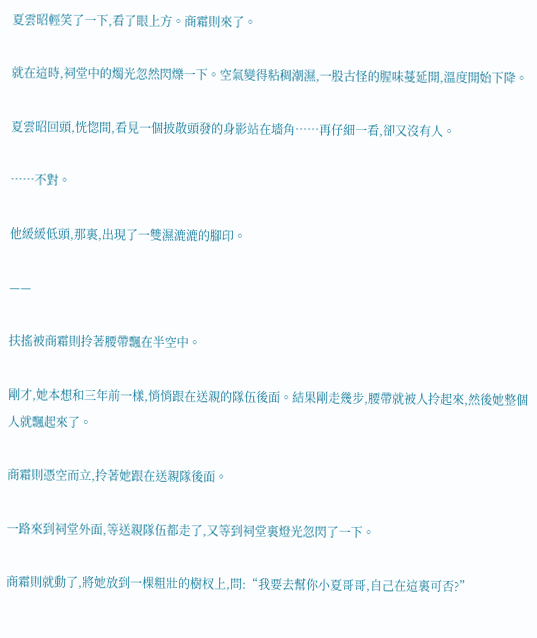夏雲昭輕笑了一下,看了眼上方。商霜則來了。

就在這時,祠堂中的燭光忽然閃爍一下。空氣變得粘稠潮濕,一股古怪的腥味蔓延開,溫度開始下降。

夏雲昭回頭,恍惚間,看見一個披散頭發的身影站在墻角……再仔細一看,卻又沒有人。

……不對。

他緩緩低頭,那裏,出現了一雙濕漉漉的腳印。

——

扶搖被商霜則拎著腰帶飄在半空中。

剛才,她本想和三年前一樣,悄悄跟在送親的隊伍後面。結果剛走幾步,腰帶就被人拎起來,然後她整個人就飄起來了。

商霜則憑空而立,拎著她跟在送親隊後面。

一路來到祠堂外面,等送親隊伍都走了,又等到祠堂裏燈光忽閃了一下。

商霜則就動了,將她放到一棵粗壯的樹杈上,問:“我要去幫你小夏哥哥,自己在這裏可否?”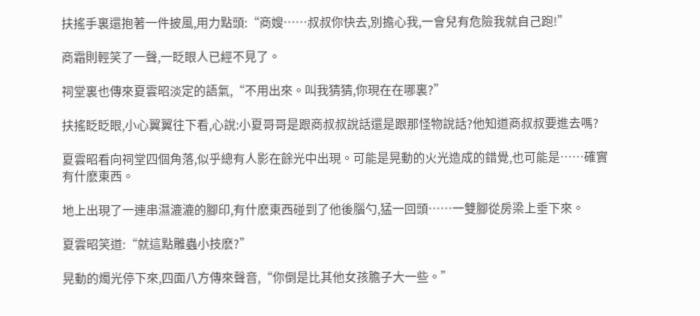扶搖手裏還抱著一件披風,用力點頭:“商嫂……叔叔你快去,別擔心我,一會兒有危險我就自己跑!”

商霜則輕笑了一聲,一眨眼人已經不見了。

祠堂裏也傳來夏雲昭淡定的語氣,“不用出來。叫我猜猜,你現在在哪裏?”

扶搖眨眨眼,小心翼翼往下看,心說:小夏哥哥是跟商叔叔說話還是跟那怪物說話?他知道商叔叔要進去嗎?

夏雲昭看向祠堂四個角落,似乎總有人影在餘光中出現。可能是晃動的火光造成的錯覺,也可能是……確實有什麽東西。

地上出現了一連串濕漉漉的腳印,有什麽東西碰到了他後腦勺,猛一回頭……一雙腳從房梁上垂下來。

夏雲昭笑道:“就這點雕蟲小技麽?”

晃動的燭光停下來,四面八方傳來聲音,“你倒是比其他女孩膽子大一些。”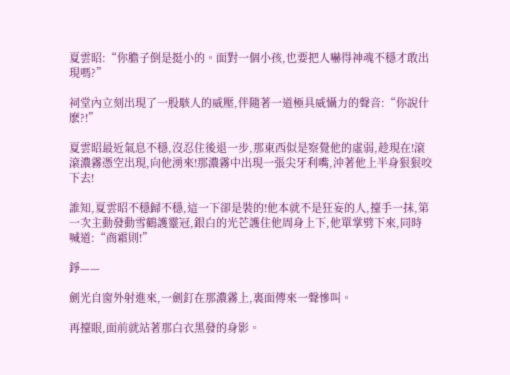夏雲昭:“你膽子倒是挺小的。面對一個小孩,也要把人嚇得神魂不穩才敢出現嗎?”

祠堂內立刻出現了一股駭人的威壓,伴隨著一道極具威懾力的聲音:“你說什麽?!”

夏雲昭最近氣息不穩,沒忍住後退一步,那東西似是察覺他的虛弱,趁現在!滾滾濃霧憑空出現,向他湧來!那濃霧中出現一張尖牙利嘴,沖著他上半身狠狠咬下去!

誰知,夏雲昭不穩歸不穩,這一下卻是裝的!他本就不是狂妄的人,擡手一抹,第一次主動發動雪鶴護靈冠,銀白的光芒護住他周身上下,他單掌劈下來,同時喊道:“商霜則!”

錚——

劍光自窗外射進來,一劍釘在那濃霧上,裏面傳來一聲慘叫。

再擡眼,面前就站著那白衣黑發的身影。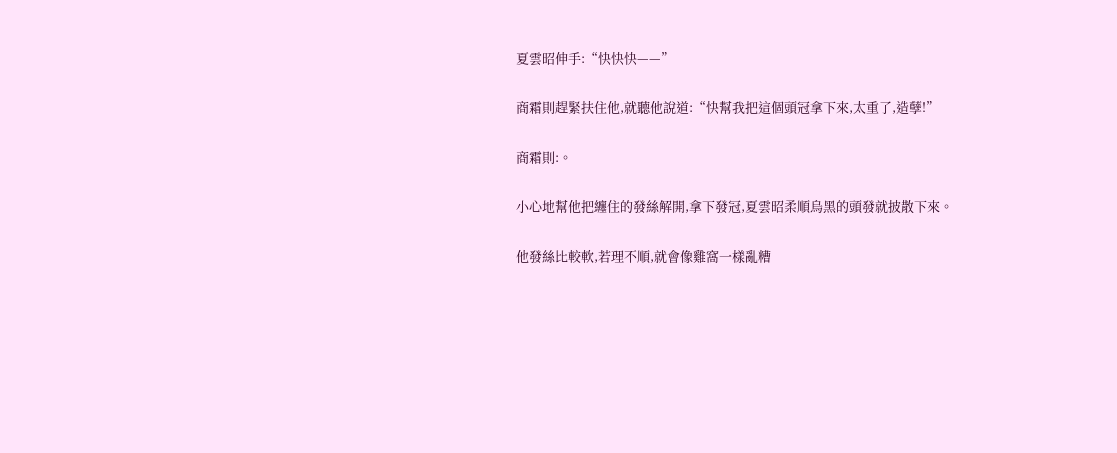夏雲昭伸手:“快快快——”

商霜則趕緊扶住他,就聽他說道:“快幫我把這個頭冠拿下來,太重了,造孽!”

商霜則:。

小心地幫他把纏住的發絲解開,拿下發冠,夏雲昭柔順烏黑的頭發就披散下來。

他發絲比較軟,若理不順,就會像雞窩一樣亂糟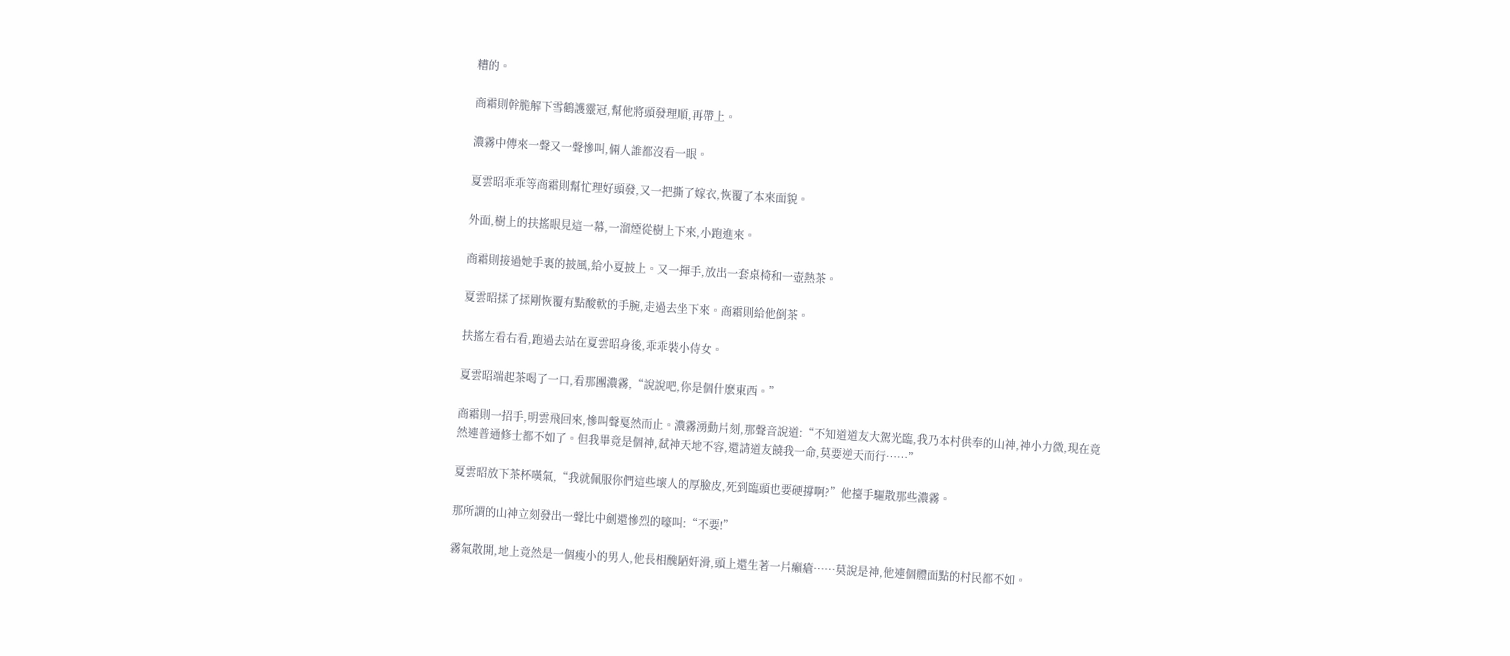糟的。

商霜則幹脆解下雪鶴護靈冠,幫他將頭發理順,再帶上。

濃霧中傳來一聲又一聲慘叫,倆人誰都沒看一眼。

夏雲昭乖乖等商霜則幫忙理好頭發,又一把撕了嫁衣,恢覆了本來面貌。

外面,樹上的扶搖眼見這一幕,一溜煙從樹上下來,小跑進來。

商霜則接過她手裏的披風,給小夏披上。又一揮手,放出一套桌椅和一壺熱茶。

夏雲昭揉了揉剛恢覆有點酸軟的手腕,走過去坐下來。商霜則給他倒茶。

扶搖左看右看,跑過去站在夏雲昭身後,乖乖裝小侍女。

夏雲昭端起茶喝了一口,看那團濃霧,“說說吧,你是個什麽東西。”

商霜則一招手,明雲飛回來,慘叫聲戛然而止。濃霧湧動片刻,那聲音說道:“不知道道友大駕光臨,我乃本村供奉的山神,神小力微,現在竟然連普通修士都不如了。但我畢竟是個神,弒神天地不容,還請道友饒我一命,莫要逆天而行……”

夏雲昭放下茶杯嘆氣,“我就佩服你們這些壞人的厚臉皮,死到臨頭也要硬撐啊?”他擡手驅散那些濃霧。

那所謂的山神立刻發出一聲比中劍還慘烈的嚎叫:“不要!”

霧氣散開,地上竟然是一個瘦小的男人,他長相醜陋奸滑,頭上還生著一片癩瘡……莫說是神,他連個體面點的村民都不如。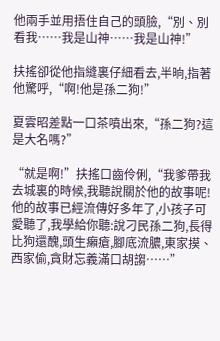他兩手並用捂住自己的頭臉,“別、別看我……我是山神……我是山神!”

扶搖卻從他指縫裏仔細看去,半晌,指著他驚呼,“啊!他是孫二狗!”

夏雲昭差點一口茶噴出來,“孫二狗?這是大名嗎?”

“就是啊!”扶搖口齒伶俐,“我爹帶我去城裏的時候,我聽說關於他的故事呢!他的故事已經流傳好多年了,小孩子可愛聽了,我學給你聽:說刁民孫二狗,長得比狗還醜,頭生癩瘡,腳底流膿,東家摸、西家偷,貪財忘義滿口胡謅……”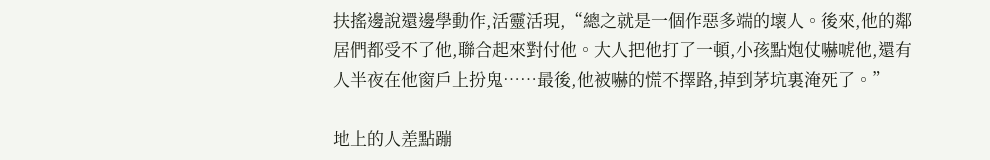扶搖邊說還邊學動作,活靈活現,“總之就是一個作惡多端的壞人。後來,他的鄰居們都受不了他,聯合起來對付他。大人把他打了一頓,小孩點炮仗嚇唬他,還有人半夜在他窗戶上扮鬼……最後,他被嚇的慌不擇路,掉到茅坑裏淹死了。”

地上的人差點蹦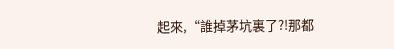起來,“誰掉茅坑裏了?!那都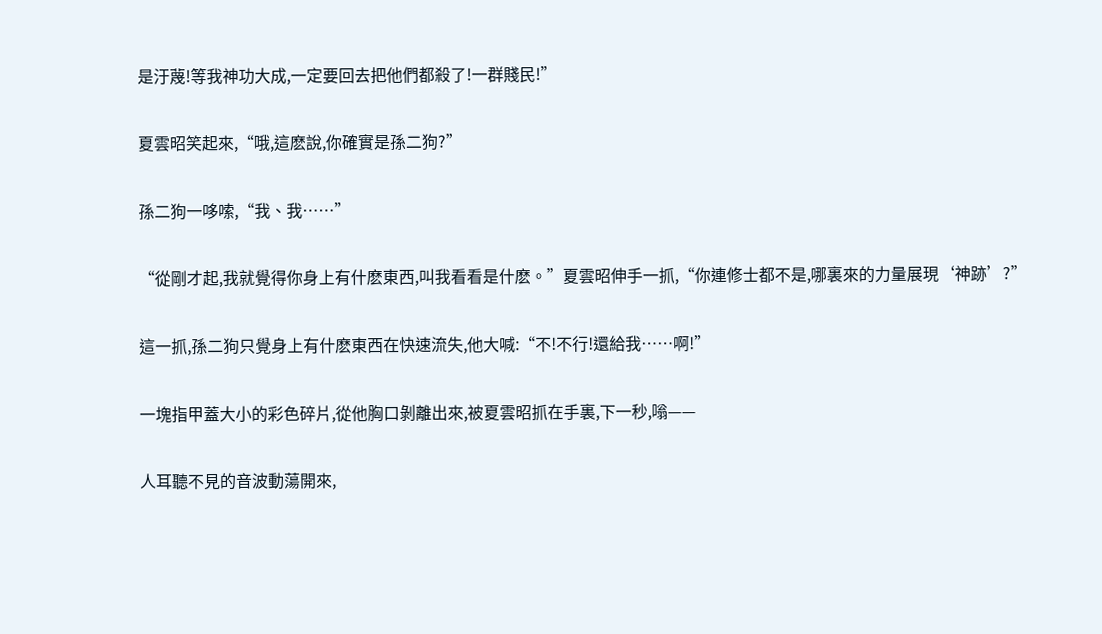是汙蔑!等我神功大成,一定要回去把他們都殺了!一群賤民!”

夏雲昭笑起來,“哦,這麽說,你確實是孫二狗?”

孫二狗一哆嗦,“我、我……”

“從剛才起,我就覺得你身上有什麽東西,叫我看看是什麽。”夏雲昭伸手一抓,“你連修士都不是,哪裏來的力量展現‘神跡’?”

這一抓,孫二狗只覺身上有什麽東西在快速流失,他大喊:“不!不行!還給我……啊!”

一塊指甲蓋大小的彩色碎片,從他胸口剝離出來,被夏雲昭抓在手裏,下一秒,嗡——

人耳聽不見的音波動蕩開來,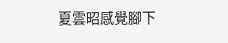夏雲昭感覺腳下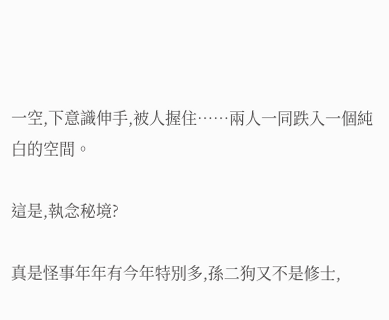一空,下意識伸手,被人握住……兩人一同跌入一個純白的空間。

這是,執念秘境?

真是怪事年年有今年特別多,孫二狗又不是修士,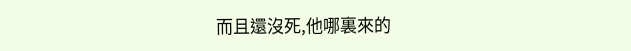而且還沒死,他哪裏來的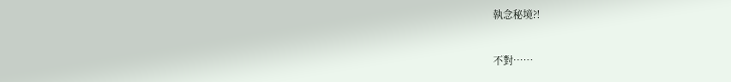執念秘境?!

不對……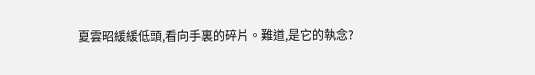夏雲昭緩緩低頭,看向手裏的碎片。難道,是它的執念?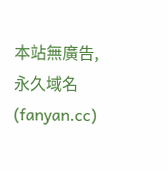本站無廣告,永久域名(fanyan.cc)